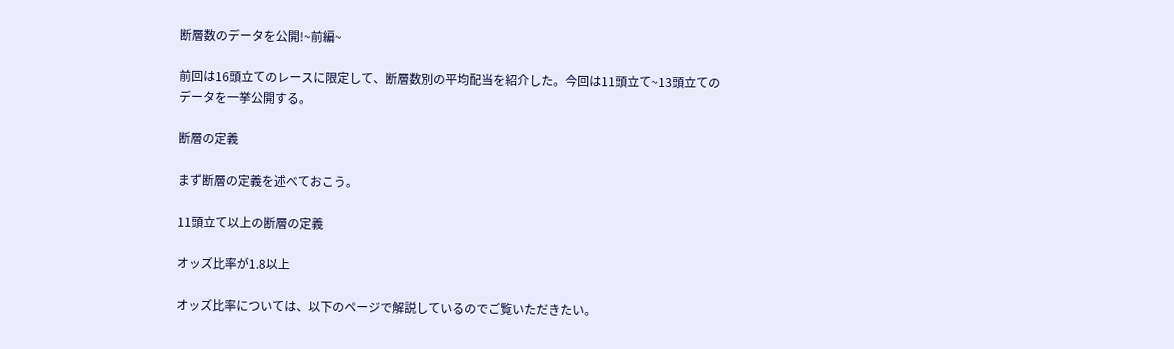断層数のデータを公開!~前編~

前回は16頭立てのレースに限定して、断層数別の平均配当を紹介した。今回は11頭立て~13頭立てのデータを一挙公開する。

断層の定義

まず断層の定義を述べておこう。

11頭立て以上の断層の定義

オッズ比率が1.8以上

オッズ比率については、以下のページで解説しているのでご覧いただきたい。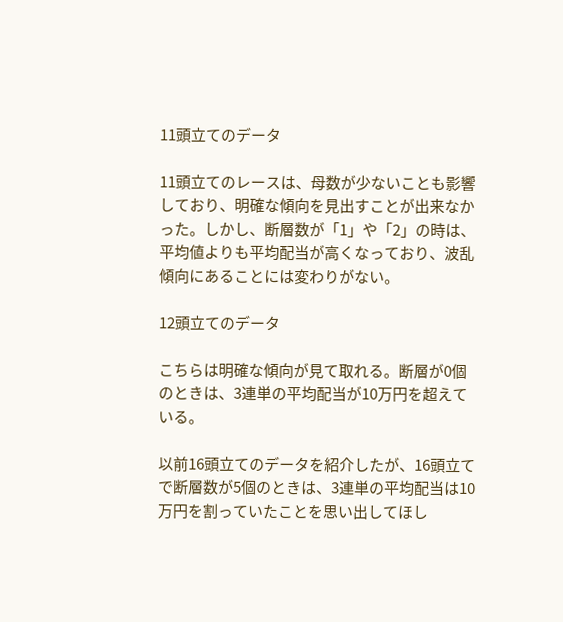11頭立てのデータ

11頭立てのレースは、母数が少ないことも影響しており、明確な傾向を見出すことが出来なかった。しかし、断層数が「1」や「2」の時は、平均値よりも平均配当が高くなっており、波乱傾向にあることには変わりがない。

12頭立てのデータ

こちらは明確な傾向が見て取れる。断層が0個のときは、3連単の平均配当が10万円を超えている。

以前16頭立てのデータを紹介したが、16頭立てで断層数が5個のときは、3連単の平均配当は10万円を割っていたことを思い出してほし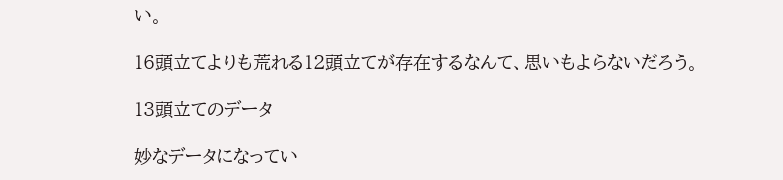い。

16頭立てよりも荒れる12頭立てが存在するなんて、思いもよらないだろう。

13頭立てのデータ

妙なデータになってい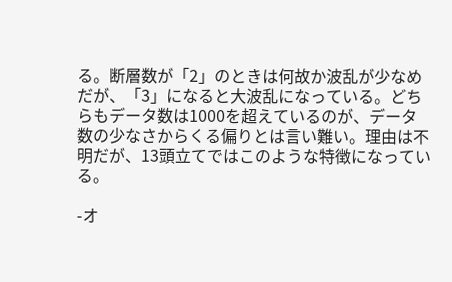る。断層数が「2」のときは何故か波乱が少なめだが、「3」になると大波乱になっている。どちらもデータ数は1000を超えているのが、データ数の少なさからくる偏りとは言い難い。理由は不明だが、13頭立てではこのような特徴になっている。

-オ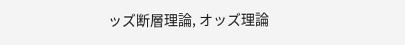ッズ断層理論, オッズ理論